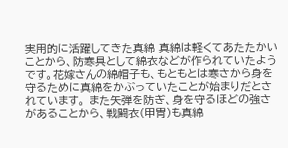実用的に活躍してきた真綿 真綿は軽くてあたたかいことから、防寒具として綿衣などが作られていたようです。花嫁さんの綿帽子も、もともとは寒さから身を守るために真綿をかぶっていたことが始まりだとされています。 また矢弾を防ぎ、身を守るほどの強さがあることから、戦闘衣(甲冑)も真綿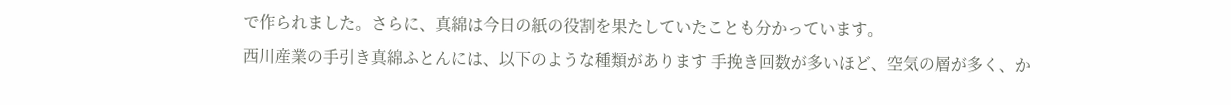で作られました。さらに、真綿は今日の紙の役割を果たしていたことも分かっています。
西川産業の手引き真綿ふとんには、以下のような種類があります 手挽き回数が多いほど、空気の層が多く、か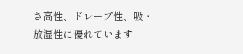さ高性、ドレープ性、吸・放湿性に優れています